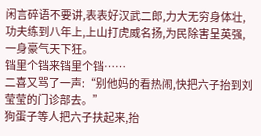闲言碎语不要讲,表表好汉武二郎,力大无穷身体壮,功夫练到八年上,上山打虎威名扬,为民除害呈英强,一身豪气天下狂。
铛里个铛来铛里个铛……
二喜又骂了一声:“别他妈的看热闹,快把六子抬到刘莹莹的门诊部去。”
狗蛋子等人把六子扶起来,抬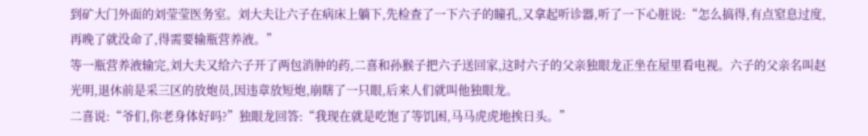到矿大门外面的刘莹莹医务室。刘大夫让六子在病床上躺下,先检查了一下六子的瞳孔,又拿起听诊器,听了一下心脏说:“怎么搞得,有点窒息过度,再晚了就没命了,得需要输瓶营养液。”
等一瓶营养液输完,刘大夫又给六子开了两包消肿的药,二喜和孙猴子把六子送回家,这时六子的父亲独眼龙正坐在屋里看电视。六子的父亲名叫赵光明,退休前是采三区的放炮员,因违章放短炮,崩瞎了一只眼,后来人们就叫他独眼龙。
二喜说:“爷们,你老身体好吗?”独眼龙回答:“我现在就是吃饱了等饥困,马马虎虎地挨日头。”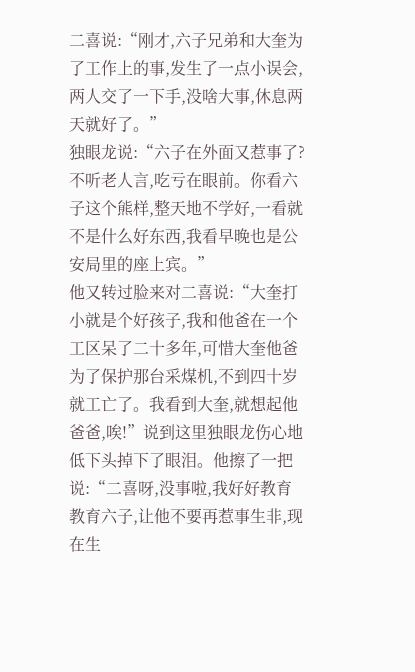二喜说:“刚才,六子兄弟和大奎为了工作上的事,发生了一点小误会,两人交了一下手,没啥大事,休息两天就好了。”
独眼龙说:“六子在外面又惹事了?不听老人言,吃亏在眼前。你看六子这个熊样,整天地不学好,一看就不是什么好东西,我看早晚也是公安局里的座上宾。”
他又转过脸来对二喜说:“大奎打小就是个好孩子,我和他爸在一个工区呆了二十多年,可惜大奎他爸为了保护那台采煤机,不到四十岁就工亡了。我看到大奎,就想起他爸爸,唉!”说到这里独眼龙伤心地低下头掉下了眼泪。他擦了一把说:“二喜呀,没事啦,我好好教育教育六子,让他不要再惹事生非,现在生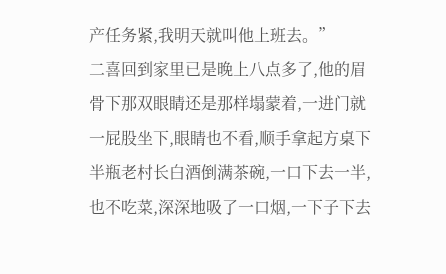产任务紧,我明天就叫他上班去。”
二喜回到家里已是晚上八点多了,他的眉骨下那双眼睛还是那样塌蒙着,一进门就一屁股坐下,眼睛也不看,顺手拿起方桌下半瓶老村长白酒倒满茶碗,一口下去一半,也不吃菜,深深地吸了一口烟,一下子下去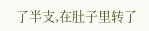了半支,在肚子里转了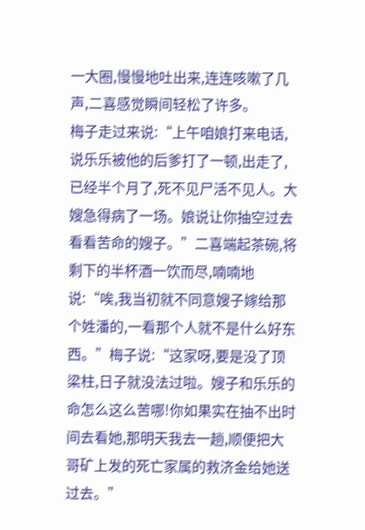一大圈,慢慢地吐出来,连连咳嗽了几声,二喜感觉瞬间轻松了许多。
梅子走过来说:“上午咱娘打来电话,说乐乐被他的后爹打了一顿,出走了,已经半个月了,死不见尸活不见人。大嫂急得病了一场。娘说让你抽空过去看看苦命的嫂子。”二喜端起茶碗,将剩下的半杯酒一饮而尽,喃喃地说:“唉,我当初就不同意嫂子嫁给那个姓潘的,一看那个人就不是什么好东西。”梅子说:“这家呀,要是没了顶梁柱,日子就没法过啦。嫂子和乐乐的命怎么这么苦哪!你如果实在抽不出时间去看她,那明天我去一趟,顺便把大哥矿上发的死亡家属的救济金给她送过去。”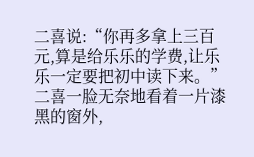二喜说:“你再多拿上三百元,算是给乐乐的学费,让乐乐一定要把初中读下来。”
二喜一脸无奈地看着一片漆黑的窗外,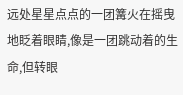远处星星点点的一团篝火在摇曳地眨着眼睛,像是一团跳动着的生命,但转眼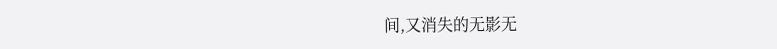间,又消失的无影无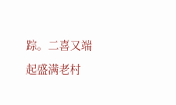踪。二喜又端起盛满老村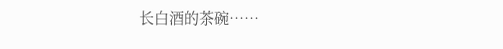长白酒的茶碗……